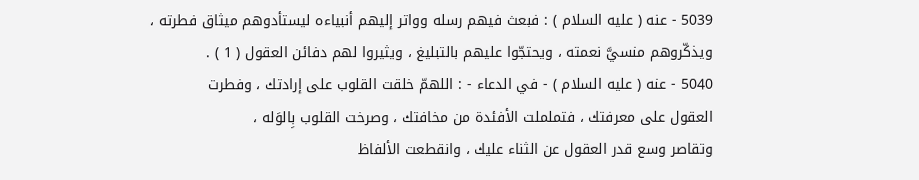5039 - عنه ( عليه السلام ) : فبعث فيهم رسله وواتر إليهم أنبياءه ليستأدوهم ميثاق فطرته ،
ويذكّروهم منسيَّ نعمته ، ويحتجّوا عليهم بالتبليغ ، ويثيروا لهم دفائن العقول ( 1 ) .
5040 - عنه ( عليه السلام ) - في الدعاء - : اللهمّ خلقت القلوب على إرادتك ، وفطرت
العقول على معرفتك ، فتململت الأفئدة من مخافتك ، وصرخت القلوب بِالوَله ،
وتقاصر وسع قدر العقول عن الثناء عليك ، وانقطعت الألفاظ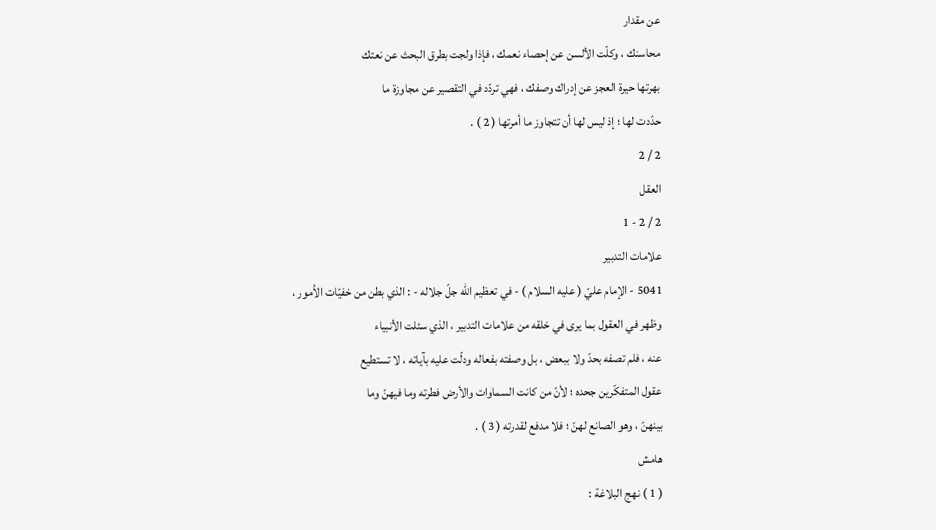عن مقدار
محاسنك ، وكلّت الألسن عن إحصاء نعمك ، فإذا ولجت بطرق البحث عن نعتك
بهرتها حيرة العجز عن إدراك وصفك ، فهي تردّد في التقصير عن مجاوزة ما
حدّدت لها ؛ إذ ليس لها أن تتجاوز ما أمرتها ( 2 ) .
2 / 2
العقل
2 / 2 - 1
علامات التدبير
5041 - الإمام عليّ ( عليه السلام ) - في تعظيم الله جلّ جلاله - : الذي بطن من خفيّات الاُمور ،
وظهر في العقول بما يرى في خلقه من علامات التدبير ، الذي سئلت الأنبياء
عنه ، فلم تصفه بحدّ ولا ببعض ، بل وصفته بفعاله ودلّت عليه بآياته ، لا تستطيع
عقول المتفكّرين جحده ؛ لأنّ من كانت السماوات والأرض فطرته وما فيهنّ وما
بينهنّ ، وهو الصانع لهنّ ؛ فلا مدفع لقدرته ( 3 ) .
هامش
( 1 ) نهج البلاغة :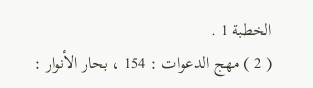الخطبة 1 .
( 2 ) مهج الدعوات : 154 ، بحار الأنوار :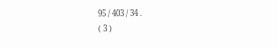95 / 403 / 34 .
( 3 )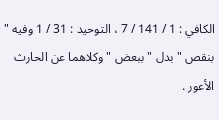الكافي : 1 / 141 / 7 ، التوحيد : 31 / 1 وفيه " بنقص " بدل " ببعض " وكلاهما عن الحارث الأعور .